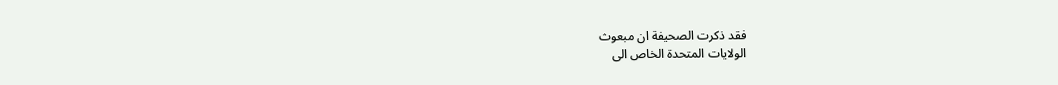فقد ذكرت الصحيفة ان مبعوث
الولايات المتحدة الخاص الى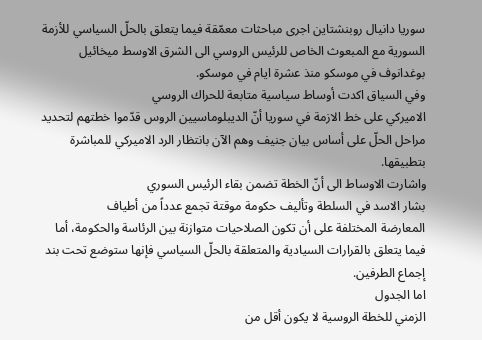سوريا دانيال روبنشتاين اجرى مباحثات معمّقة فيما يتعلق بالحلّ السياسي للأزمة السورية مع المبعوث الخاص للرئيس الروسي الى الشرق الاوسط ميخائيل بوغدانوف في موسكو منذ عشرة ايام في موسكو.
وفي السياق اكدت أوساط سياسية متابعة للحراك الروسي
الاميركي على خط الازمة في سوريا أنّ الديبلوماسيين الروس قدّموا خطتهم لتحديد مراحل الحلّ على أساس بيان جنيف وهم الآن بانتظار الرد الاميركي للمباشرة بتطبيقها.
واشارت الاوساط الى أنّ الخطة تضمن بقاء الرئيس السوري
بشار الاسد في السلطة وتأليف حكومة موقتة تجمع عدداً من أطياف
المعارضة المختلفة على أن تكون الصلاحيات متوازنة بين الرئاسة والحكومة، أما فيما يتعلق بالقرارات السيادية والمتعلقة بالحلّ السياسي فإنها ستوضع تحت بند إجماع الطرفين.
اما الجدول
الزمني للخطة الروسية لا يكون أقل من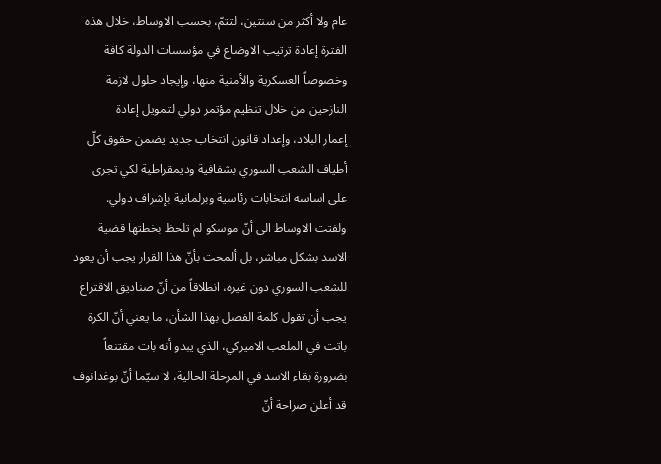عام ولا أكثر من سنتين، لتتمّ، بحسب الاوساط، خلال هذه الفترة إعادة ترتيب الاوضاع في مؤسسات الدولة كافة وخصوصاً العسكرية والأمنية منها، وإيجاد حلول لازمة النازحين من خلال تنظيم مؤتمر دولي لتمويل إعادة
إعمار البلاد، وإعداد قانون انتخاب جديد يضمن حقوق كلّ أطياف الشعب السوري بشفافية وديمقراطية لكي تجرى على اساسه انتخابات رئاسية وبرلمانية بإشراف دولي.
ولفتت الاوساط الى أنّ موسكو لم تلحظ بخطتها قضية الاسد بشكل مباشر، بل ألمحت بأنّ هذا القرار يجب أن يعود للشعب السوري دون غيره، انطلاقاً من أنّ صناديق الاقتراع يجب أن تقول كلمة الفصل بهذا الشأن، ما يعني أنّ الكرة باتت في الملعب الاميركي، الذي يبدو أنه بات مقتنعاً بضرورة بقاء الاسد في المرحلة الحالية، لا سيّما أنّ بوغدانوف قد أعلن صراحة أنّ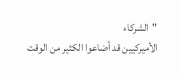"الشركاء
الأميركيين قد أضاعوا الكثير من الوقت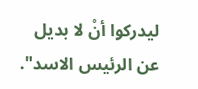ليدركوا أنْ لا بديل عن الرئيس الاسد".